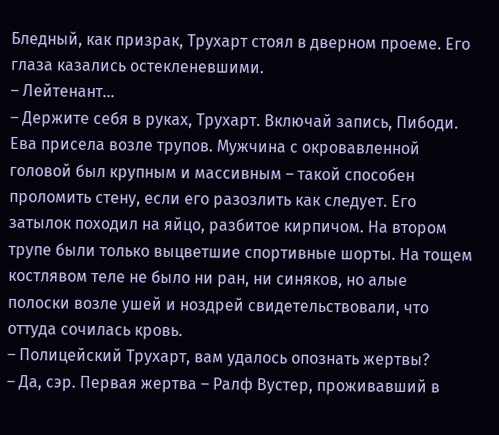Бледный, как призрак, Трухарт стоял в дверном проеме. Его глаза казались остекленевшими.
– Лейтенант…
– Держите себя в руках, Трухарт. Включай запись, Пибоди.
Ева присела возле трупов. Мужчина с окровавленной головой был крупным и массивным – такой способен проломить стену, если его разозлить как следует. Его затылок походил на яйцо, разбитое кирпичом. На втором трупе были только выцветшие спортивные шорты. На тощем костлявом теле не было ни ран, ни синяков, но алые полоски возле ушей и ноздрей свидетельствовали, что оттуда сочилась кровь.
– Полицейский Трухарт, вам удалось опознать жертвы?
– Да, сэр. Первая жертва – Ралф Вустер, проживавший в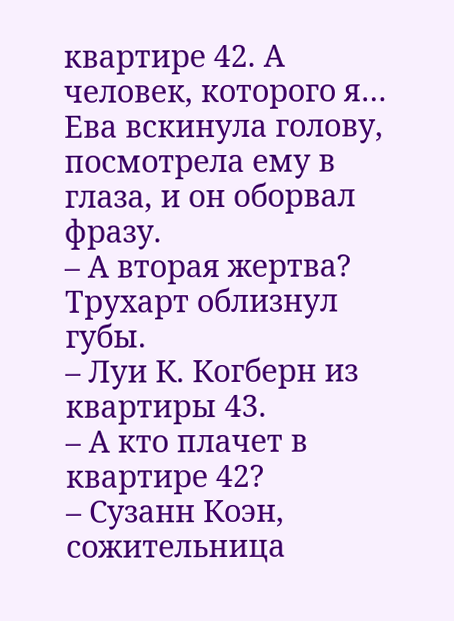квартире 42. А человек, которого я…
Ева вскинула голову, посмотрела ему в глаза, и он оборвал фразу.
– А вторая жертва?
Трухарт облизнул губы.
– Луи К. Когберн из квартиры 43.
– А кто плачет в квартире 42?
– Сузанн Коэн, сожительница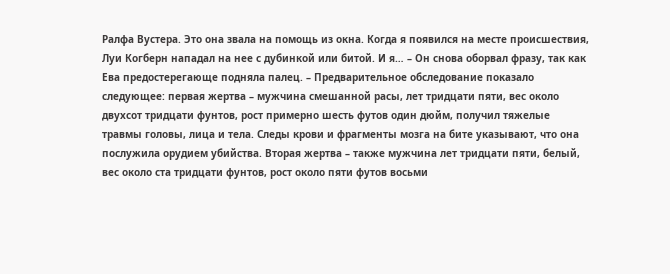Ралфа Вустера. Это она звала на помощь из окна. Когда я появился на месте происшествия, Луи Когберн нападал на нее с дубинкой или битой. И я… – Он снова оборвал фразу, так как Ева предостерегающе подняла палец. – Предварительное обследование показало следующее: первая жертва – мужчина смешанной расы, лет тридцати пяти, вес около двухсот тридцати фунтов, рост примерно шесть футов один дюйм, получил тяжелые травмы головы, лица и тела. Следы крови и фрагменты мозга на бите указывают, что она послужила орудием убийства. Вторая жертва – также мужчина лет тридцати пяти, белый, вес около ста тридцати фунтов, рост около пяти футов восьми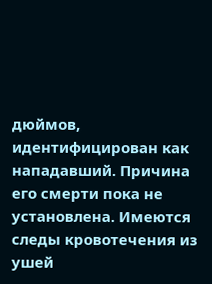дюймов, идентифицирован как нападавший. Причина его смерти пока не установлена. Имеются следы кровотечения из ушей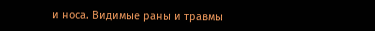и носа. Видимые раны и травмы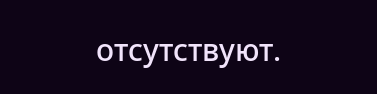отсутствуют.